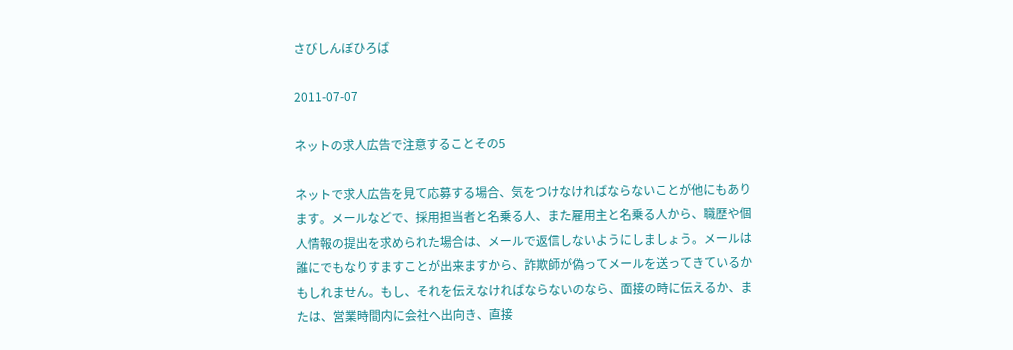さびしんぼひろば

2011-07-07

ネットの求人広告で注意することその5

ネットで求人広告を見て応募する場合、気をつけなければならないことが他にもあります。メールなどで、採用担当者と名乗る人、また雇用主と名乗る人から、職歴や個人情報の提出を求められた場合は、メールで返信しないようにしましょう。メールは誰にでもなりすますことが出来ますから、詐欺師が偽ってメールを送ってきているかもしれません。もし、それを伝えなければならないのなら、面接の時に伝えるか、または、営業時間内に会社へ出向き、直接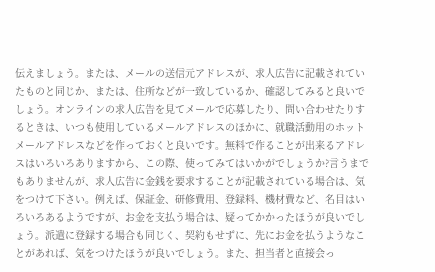伝えましょう。または、メールの送信元アドレスが、求人広告に記載されていたものと同じか、または、住所などが一致しているか、確認してみると良いでしょう。オンラインの求人広告を見てメールで応募したり、問い合わせたりするときは、いつも使用しているメールアドレスのほかに、就職活動用のホットメールアドレスなどを作っておくと良いです。無料で作ることが出来るアドレスはいろいろありますから、この際、使ってみてはいかがでしょうか?言うまでもありませんが、求人広告に金銭を要求することが記載されている場合は、気をつけて下さい。例えば、保証金、研修費用、登録料、機材費など、名目はいろいろあるようですが、お金を支払う場合は、疑ってかかったほうが良いでしょう。派遣に登録する場合も同じく、契約もせずに、先にお金を払うようなことがあれば、気をつけたほうが良いでしょう。また、担当者と直接会っ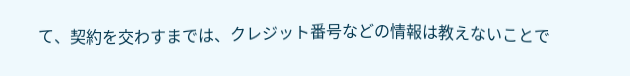て、契約を交わすまでは、クレジット番号などの情報は教えないことで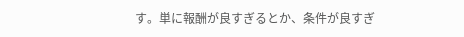す。単に報酬が良すぎるとか、条件が良すぎ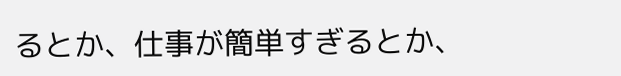るとか、仕事が簡単すぎるとか、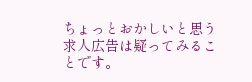ちょっとおかしいと思う求人広告は疑ってみることです。